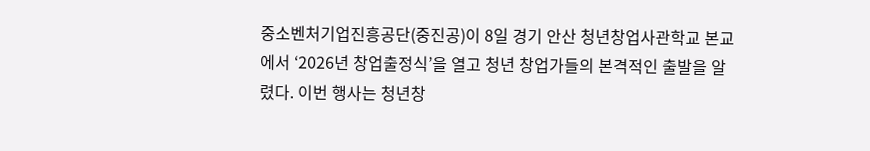중소벤처기업진흥공단(중진공)이 8일 경기 안산 청년창업사관학교 본교에서 ‘2026년 창업출정식’을 열고 청년 창업가들의 본격적인 출발을 알렸다. 이번 행사는 청년창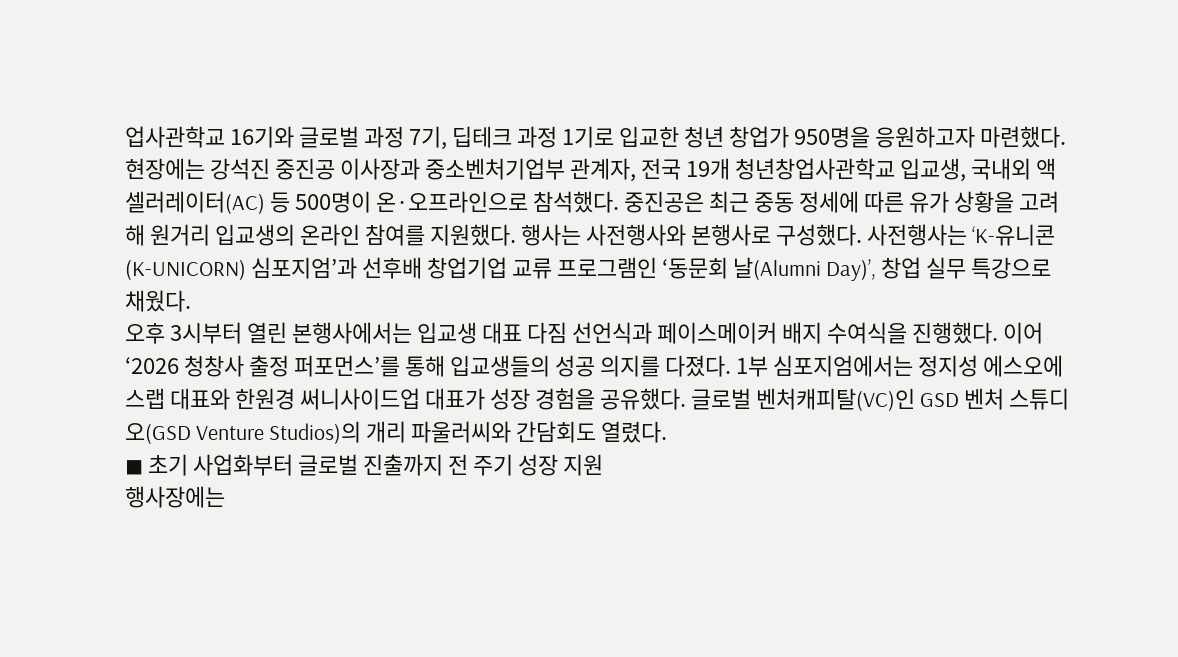업사관학교 16기와 글로벌 과정 7기, 딥테크 과정 1기로 입교한 청년 창업가 950명을 응원하고자 마련했다.
현장에는 강석진 중진공 이사장과 중소벤처기업부 관계자, 전국 19개 청년창업사관학교 입교생, 국내외 액셀러레이터(AC) 등 500명이 온·오프라인으로 참석했다. 중진공은 최근 중동 정세에 따른 유가 상황을 고려해 원거리 입교생의 온라인 참여를 지원했다. 행사는 사전행사와 본행사로 구성했다. 사전행사는 ‘K-유니콘(K-UNICORN) 심포지엄’과 선후배 창업기업 교류 프로그램인 ‘동문회 날(Alumni Day)’, 창업 실무 특강으로 채웠다.
오후 3시부터 열린 본행사에서는 입교생 대표 다짐 선언식과 페이스메이커 배지 수여식을 진행했다. 이어 ‘2026 청창사 출정 퍼포먼스’를 통해 입교생들의 성공 의지를 다졌다. 1부 심포지엄에서는 정지성 에스오에스랩 대표와 한원경 써니사이드업 대표가 성장 경험을 공유했다. 글로벌 벤처캐피탈(VC)인 GSD 벤처 스튜디오(GSD Venture Studios)의 개리 파울러씨와 간담회도 열렸다.
◼ 초기 사업화부터 글로벌 진출까지 전 주기 성장 지원
행사장에는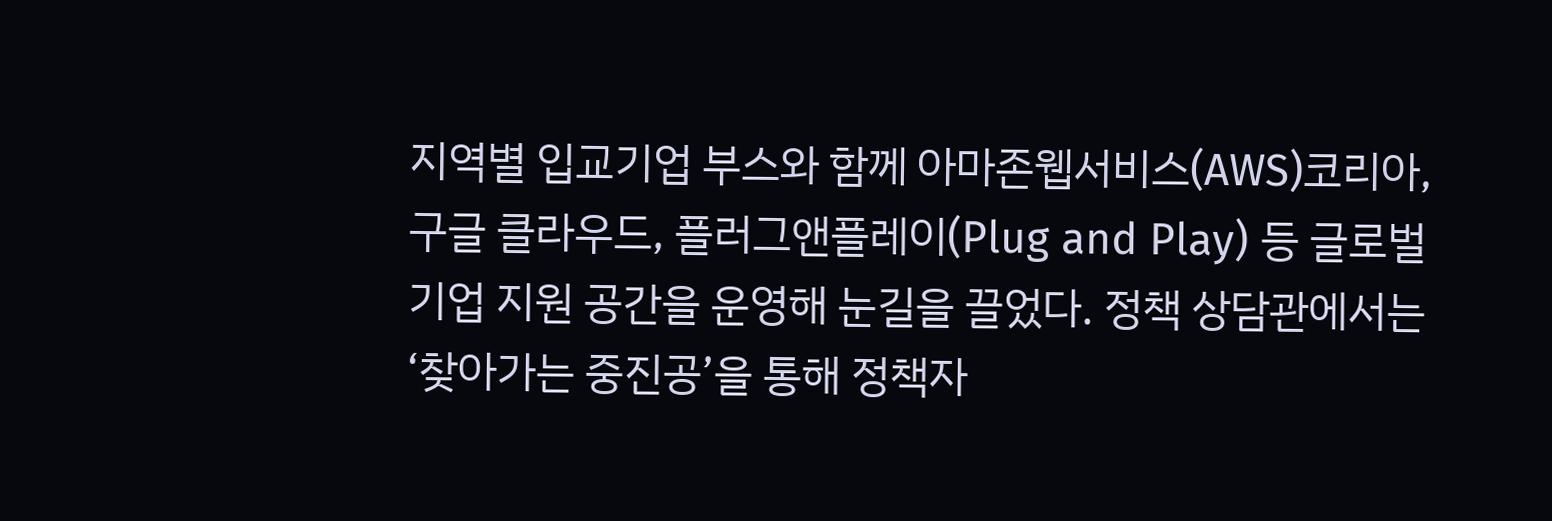지역별 입교기업 부스와 함께 아마존웹서비스(AWS)코리아, 구글 클라우드, 플러그앤플레이(Plug and Play) 등 글로벌 기업 지원 공간을 운영해 눈길을 끌었다. 정책 상담관에서는 ‘찾아가는 중진공’을 통해 정책자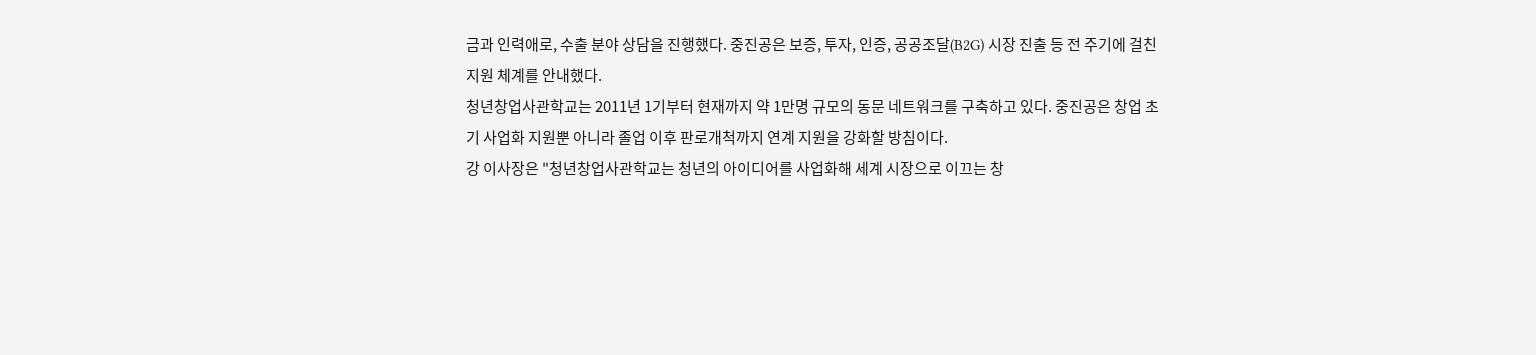금과 인력애로, 수출 분야 상담을 진행했다. 중진공은 보증, 투자, 인증, 공공조달(B2G) 시장 진출 등 전 주기에 걸친 지원 체계를 안내했다.
청년창업사관학교는 2011년 1기부터 현재까지 약 1만명 규모의 동문 네트워크를 구축하고 있다. 중진공은 창업 초기 사업화 지원뿐 아니라 졸업 이후 판로개척까지 연계 지원을 강화할 방침이다.
강 이사장은 "청년창업사관학교는 청년의 아이디어를 사업화해 세계 시장으로 이끄는 창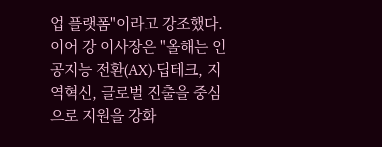업 플랫폼"이라고 강조했다. 이어 강 이사장은 "올해는 인공지능 전환(AX)·딥테크, 지역혁신, 글로벌 진출을 중심으로 지원을 강화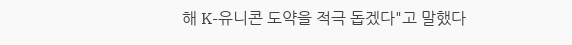해 K-유니콘 도약을 적극 돕겠다"고 말했다